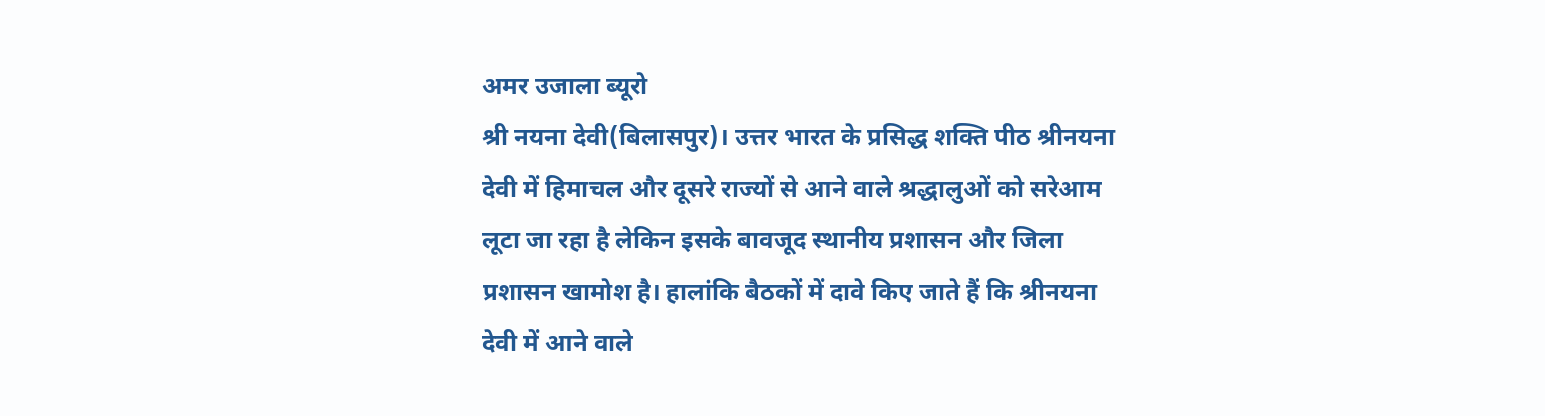अमर उजाला ब्यूरो
श्री नयना देवी(बिलासपुर)। उत्तर भारत के प्रसिद्ध शक्ति पीठ श्रीनयना देवी में हिमाचल और दूसरे राज्यों से आने वाले श्रद्धालुओं को सरेआम लूटा जा रहा है लेकिन इसके बावजूद स्थानीय प्रशासन और जिला प्रशासन खामोश है। हालांकि बैठकों में दावे किए जाते हैं कि श्रीनयना देवी में आने वाले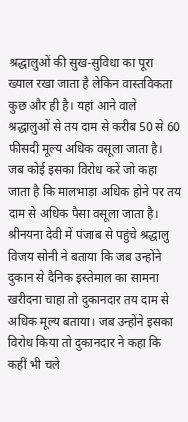श्रद्धालुओं की सुख-सुविधा का पूरा ख्याल रखा जाता है लेकिन वास्तविकता कुछ और ही है। यहां आने वाले श्रद्धालुओं से तय दाम से करीब 50 से 60 फीसदी मूल्य अधिक वसूला जाता है। जब कोई इसका विरोध करें जो कहा जाता है कि मालभाड़ा अधिक होने पर तय दाम से अधिक पैसा वसूला जाता है।
श्रीनयना देवी में पंजाब से पहुंचे श्रद्धालु विजय सोनी ने बताया कि जब उन्होंने दुकान से दैनिक इस्तेमाल का सामना खरीदना चाहा तो दुकानदार तय दाम से अधिक मूल्य बताया। जब उन्होंने इसका विरोध किया तो दुकानदार ने कहा कि कहीं भी चले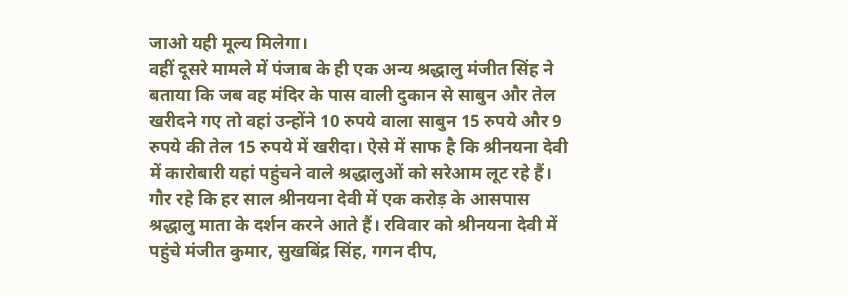जाओ यही मूल्य मिलेगा।
वहीं दूसरे मामले में पंजाब के ही एक अन्य श्रद्धालु मंजीत सिंह ने बताया कि जब वह मंदिर के पास वाली दुकान से साबुन और तेल खरीदने गए तो वहां उन्होंने 10 रुपये वाला साबुन 15 रुपये और 9 रुपये की तेल 15 रुपये में खरीदा। ऐसे में साफ है कि श्रीनयना देवी में कारोबारी यहां पहुंचने वाले श्रद्धालुओं को सरेआम लूट रहे हैं।
गौर रहे कि हर साल श्रीनयना देवी में एक करोड़ के आसपास श्रद्धालु माता के दर्शन करने आते हैं। रविवार को श्रीनयना देवी में पहुंचे मंजीत कुमार, सुखबिंद्र सिंह, गगन दीप,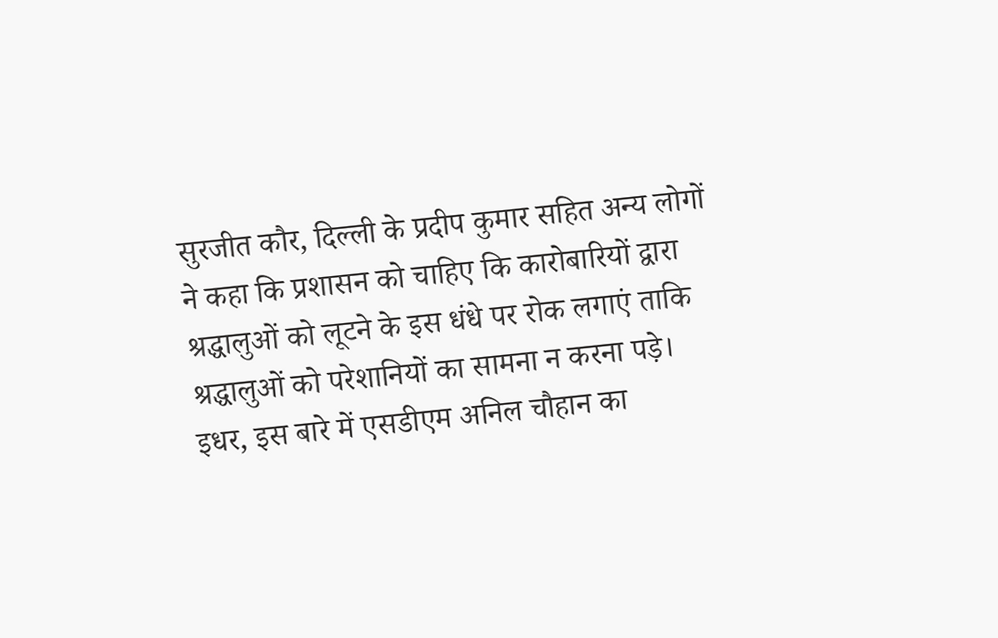सुरजीत कौर, दिल्ली के प्रदीप कुमार सहित अन्य लोगों ने कहा कि प्रशासन को चाहिए कि कारोबारियों द्वारा श्रद्धालुओं को लूटने के इस धंधे पर रोक लगाएं ताकि श्रद्धालुओं को परेशानियों का सामना न करना पड़े।
इधर, इस बारे में एसडीएम अनिल चौहान का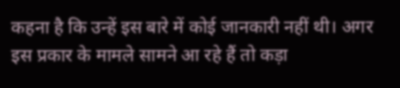कहना है कि उन्हें इस बारे में कोई जानकारी नहीं थी। अगर इस प्रकार के मामले सामने आ रहे हैं तो कड़ा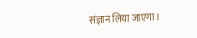संज्ञान लिया जाएगा।